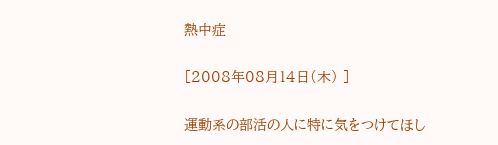熱中症

[2008年08月14日(木) ]

運動系の部活の人に特に気をつけてほし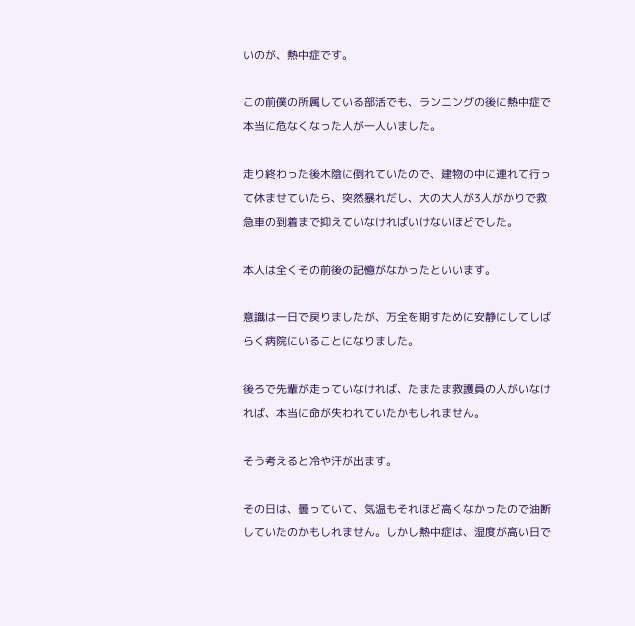いのが、熱中症です。

この前僕の所属している部活でも、ランニングの後に熱中症で本当に危なくなった人が一人いました。

走り終わった後木陰に倒れていたので、建物の中に連れて行って休ませていたら、突然暴れだし、大の大人が3人がかりで救急車の到着まで抑えていなければいけないほどでした。

本人は全くその前後の記憶がなかったといいます。

意識は一日で戻りましたが、万全を期すために安静にしてしばらく病院にいることになりました。

後ろで先輩が走っていなければ、たまたま救護員の人がいなければ、本当に命が失われていたかもしれません。

そう考えると冷や汗が出ます。

その日は、曇っていて、気温もそれほど高くなかったので油断していたのかもしれません。しかし熱中症は、湿度が高い日で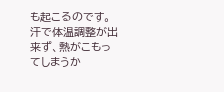も起こるのです。汗で体温調整が出来ず、熱がこもってしまうか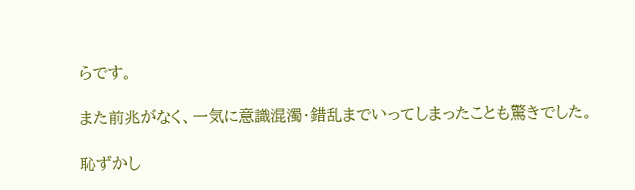らです。

また前兆がなく、一気に意識混濁・錯乱までいってしまったことも驚きでした。

恥ずかし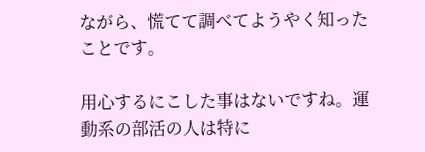ながら、慌てて調べてようやく知ったことです。

用心するにこした事はないですね。運動系の部活の人は特に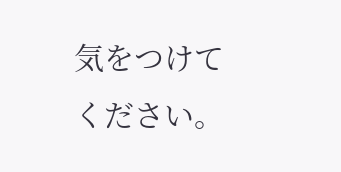気をつけてください。